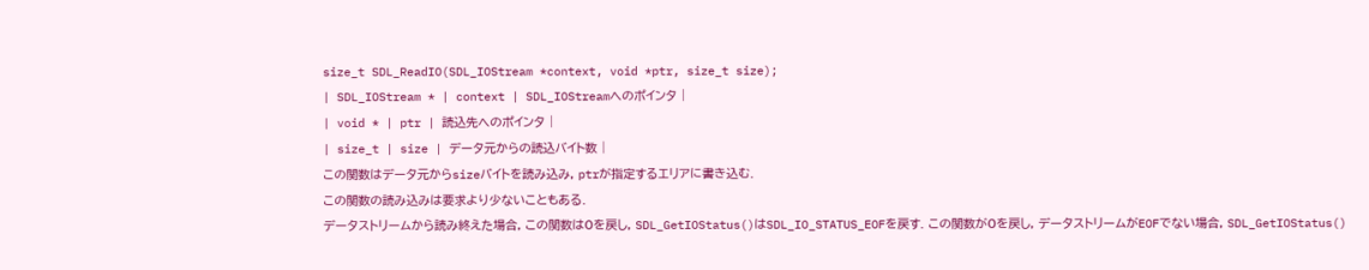size_t SDL_ReadIO(SDL_IOStream *context, void *ptr, size_t size);
| SDL_IOStream * | context | SDL_IOStreamへのポインタ |
| void * | ptr | 読込先へのポインタ |
| size_t | size | データ元からの読込バイト数 |
この関数はデータ元からsizeバイトを読み込み, ptrが指定するエリアに書き込む.
この関数の読み込みは要求より少ないこともある.
データストリームから読み終えた場合, この関数は0を戻し, SDL_GetIOStatus()はSDL_IO_STATUS_EOFを戻す. この関数が0を戻し, データストリームがEOFでない場合, SDL_GetIOStatus()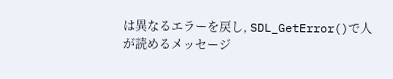は異なるエラーを戻し, SDL_GetError()で人が読めるメッセージ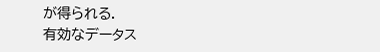が得られる.
有効なデータス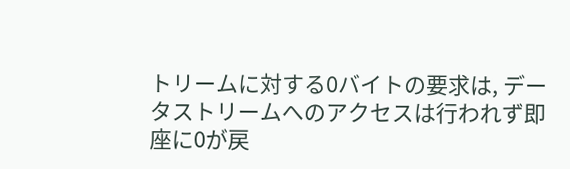トリームに対する0バイトの要求は, データストリームへのアクセスは行われず即座に0が戻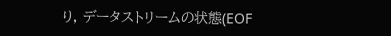り, データストリームの状態(EOF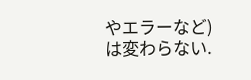やエラーなど)は変わらない.